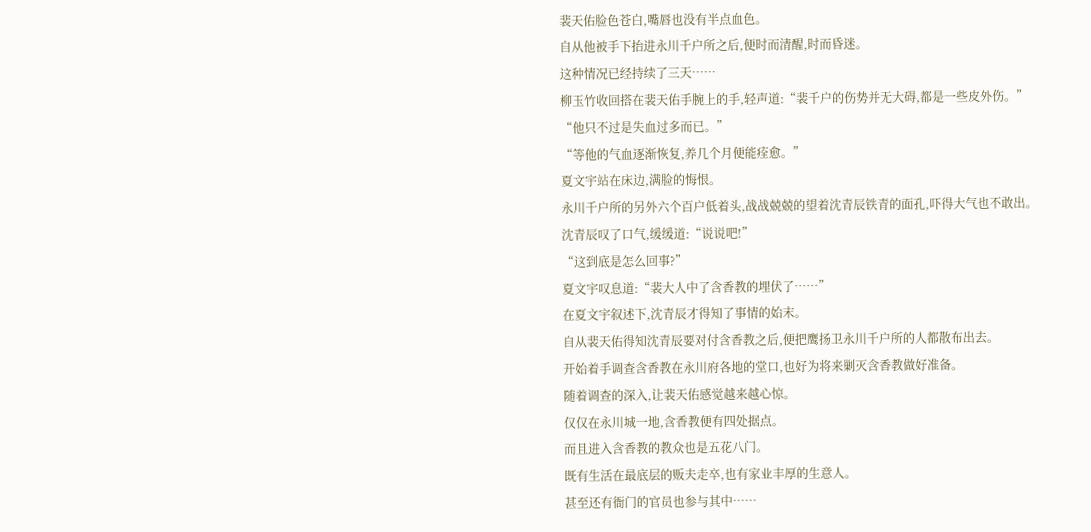裴天佑脸色苍白,嘴唇也没有半点血色。
自从他被手下抬进永川千户所之后,便时而清醒,时而昏迷。
这种情况已经持续了三天……
柳玉竹收回搭在裴天佑手腕上的手,轻声道:“裴千户的伤势并无大碍,都是一些皮外伤。”
“他只不过是失血过多而已。”
“等他的气血逐渐恢复,养几个月便能痊愈。”
夏文宇站在床边,满脸的悔恨。
永川千户所的另外六个百户低着头,战战兢兢的望着沈青辰铁青的面孔,吓得大气也不敢出。
沈青辰叹了口气,缓缓道:“说说吧!”
“这到底是怎么回事?”
夏文宇叹息道:“裴大人中了含香教的埋伏了……”
在夏文宇叙述下,沈青辰才得知了事情的始末。
自从裴天佑得知沈青辰要对付含香教之后,便把鹰扬卫永川千户所的人都散布出去。
开始着手调查含香教在永川府各地的堂口,也好为将来剿灭含香教做好准备。
随着调查的深入,让裴天佑感觉越来越心惊。
仅仅在永川城一地,含香教便有四处据点。
而且进入含香教的教众也是五花八门。
既有生活在最底层的贩夫走卒,也有家业丰厚的生意人。
甚至还有衙门的官员也参与其中……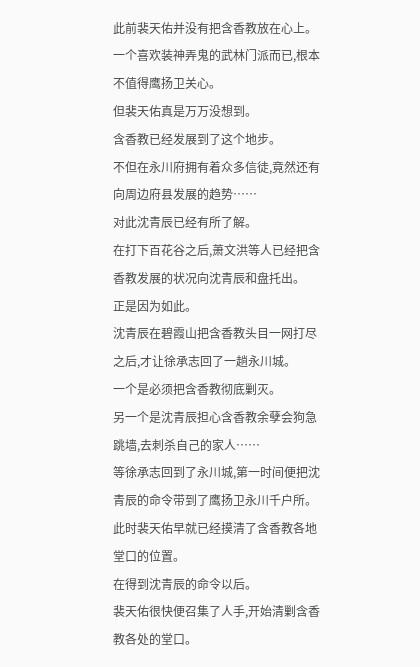此前裴天佑并没有把含香教放在心上。
一个喜欢装神弄鬼的武林门派而已,根本不值得鹰扬卫关心。
但裴天佑真是万万没想到。
含香教已经发展到了这个地步。
不但在永川府拥有着众多信徒,竟然还有向周边府县发展的趋势……
对此沈青辰已经有所了解。
在打下百花谷之后,萧文洪等人已经把含香教发展的状况向沈青辰和盘托出。
正是因为如此。
沈青辰在碧霞山把含香教头目一网打尽之后,才让徐承志回了一趟永川城。
一个是必须把含香教彻底剿灭。
另一个是沈青辰担心含香教余孽会狗急跳墙,去刺杀自己的家人……
等徐承志回到了永川城,第一时间便把沈青辰的命令带到了鹰扬卫永川千户所。
此时裴天佑早就已经摸清了含香教各地堂口的位置。
在得到沈青辰的命令以后。
裴天佑很快便召集了人手,开始清剿含香教各处的堂口。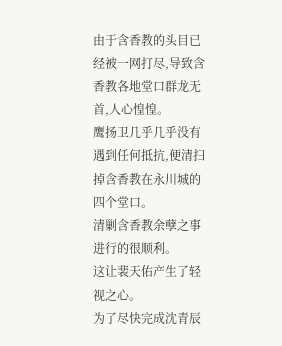由于含香教的头目已经被一网打尽,导致含香教各地堂口群龙无首,人心惶惶。
鹰扬卫几乎几乎没有遇到任何抵抗,便清扫掉含香教在永川城的四个堂口。
清剿含香教余孽之事进行的很顺利。
这让裴天佑产生了轻视之心。
为了尽快完成沈青辰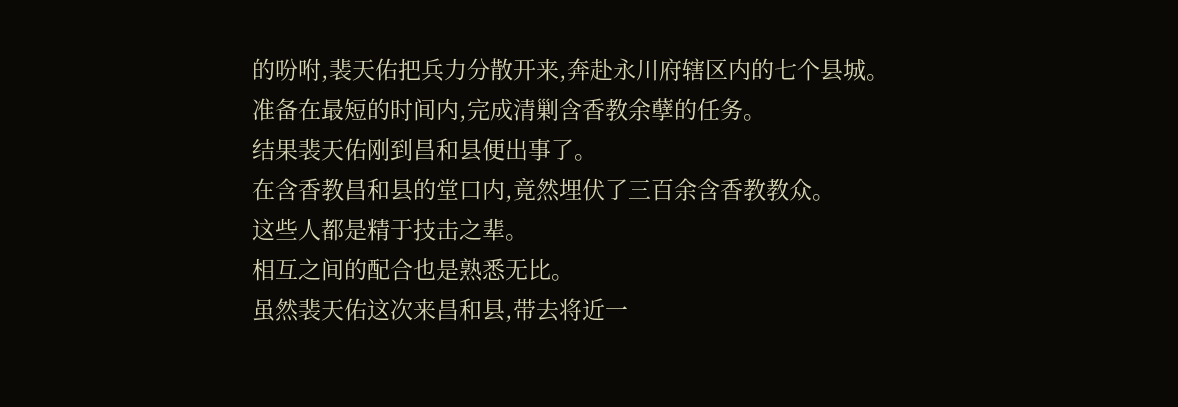的吩咐,裴天佑把兵力分散开来,奔赴永川府辖区内的七个县城。
准备在最短的时间内,完成清剿含香教余孽的任务。
结果裴天佑刚到昌和县便出事了。
在含香教昌和县的堂口内,竟然埋伏了三百余含香教教众。
这些人都是精于技击之辈。
相互之间的配合也是熟悉无比。
虽然裴天佑这次来昌和县,带去将近一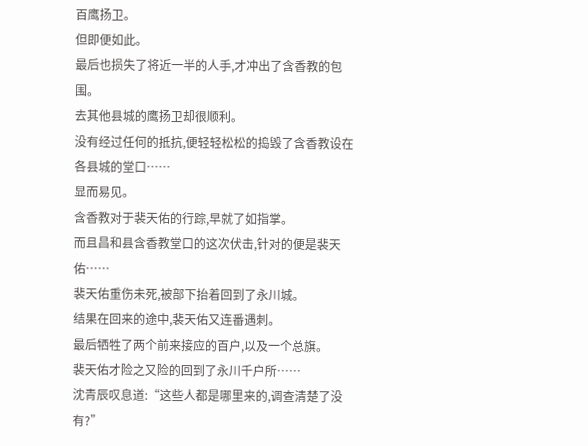百鹰扬卫。
但即便如此。
最后也损失了将近一半的人手,才冲出了含香教的包围。
去其他县城的鹰扬卫却很顺利。
没有经过任何的抵抗,便轻轻松松的捣毁了含香教设在各县城的堂口……
显而易见。
含香教对于裴天佑的行踪,早就了如指掌。
而且昌和县含香教堂口的这次伏击,针对的便是裴天佑……
裴天佑重伤未死,被部下抬着回到了永川城。
结果在回来的途中,裴天佑又连番遇刺。
最后牺牲了两个前来接应的百户,以及一个总旗。
裴天佑才险之又险的回到了永川千户所……
沈青辰叹息道:“这些人都是哪里来的,调查清楚了没有?”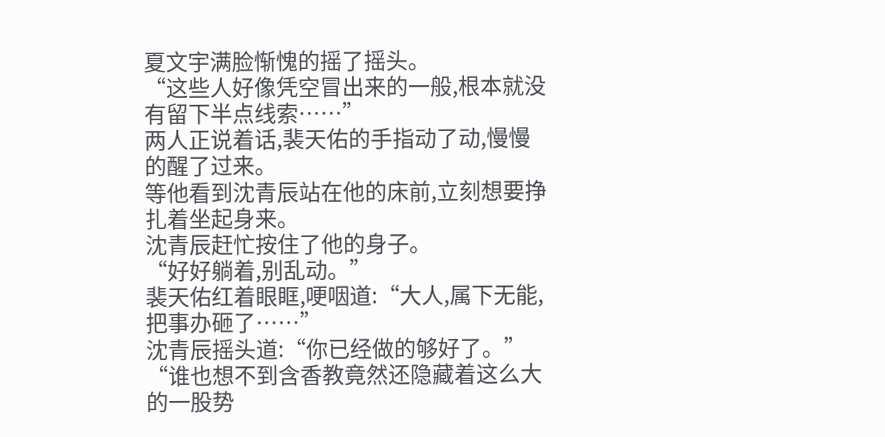夏文宇满脸惭愧的摇了摇头。
“这些人好像凭空冒出来的一般,根本就没有留下半点线索……”
两人正说着话,裴天佑的手指动了动,慢慢的醒了过来。
等他看到沈青辰站在他的床前,立刻想要挣扎着坐起身来。
沈青辰赶忙按住了他的身子。
“好好躺着,别乱动。”
裴天佑红着眼眶,哽咽道:“大人,属下无能,把事办砸了……”
沈青辰摇头道:“你已经做的够好了。”
“谁也想不到含香教竟然还隐藏着这么大的一股势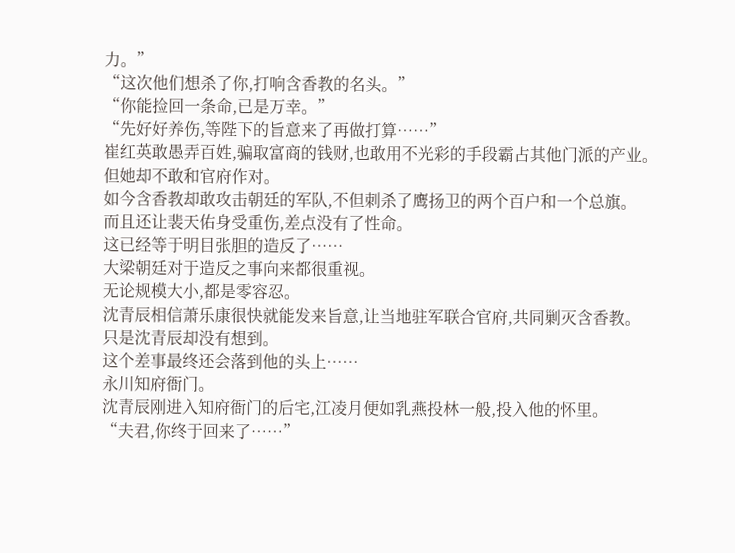力。”
“这次他们想杀了你,打响含香教的名头。”
“你能捡回一条命,已是万幸。”
“先好好养伤,等陛下的旨意来了再做打算……”
崔红英敢愚弄百姓,骗取富商的钱财,也敢用不光彩的手段霸占其他门派的产业。
但她却不敢和官府作对。
如今含香教却敢攻击朝廷的军队,不但刺杀了鹰扬卫的两个百户和一个总旗。
而且还让裴天佑身受重伤,差点没有了性命。
这已经等于明目张胆的造反了……
大梁朝廷对于造反之事向来都很重视。
无论规模大小,都是零容忍。
沈青辰相信萧乐康很快就能发来旨意,让当地驻军联合官府,共同剿灭含香教。
只是沈青辰却没有想到。
这个差事最终还会落到他的头上……
永川知府衙门。
沈青辰刚进入知府衙门的后宅,江凌月便如乳燕投林一般,投入他的怀里。
“夫君,你终于回来了……”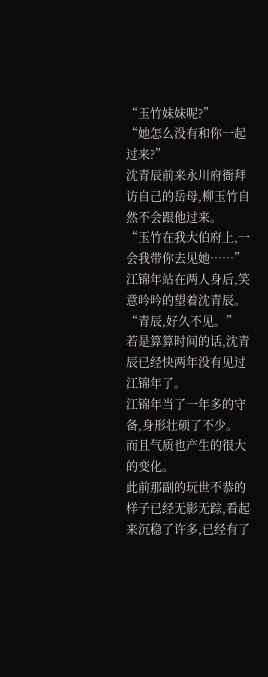“玉竹妹妹呢?”
“她怎么没有和你一起过来?”
沈青辰前来永川府衙拜访自己的岳母,柳玉竹自然不会跟他过来。
“玉竹在我大伯府上,一会我带你去见她……”
江锦年站在两人身后,笑意吟吟的望着沈青辰。
“青辰,好久不见。”
若是算算时间的话,沈青辰已经快两年没有见过江锦年了。
江锦年当了一年多的守备,身形壮硕了不少。
而且气质也产生的很大的变化。
此前那副的玩世不恭的样子已经无影无踪,看起来沉稳了许多,已经有了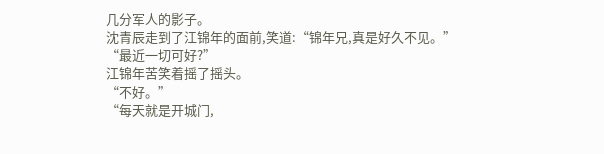几分军人的影子。
沈青辰走到了江锦年的面前,笑道:“锦年兄,真是好久不见。”
“最近一切可好?”
江锦年苦笑着摇了摇头。
“不好。”
“每天就是开城门,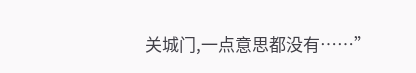关城门,一点意思都没有……”